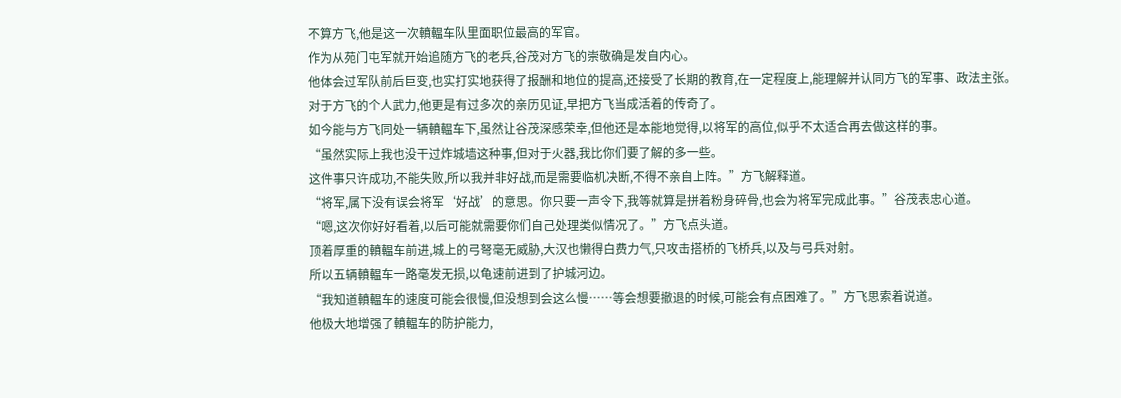不算方飞,他是这一次轒輼车队里面职位最高的军官。
作为从苑门屯军就开始追随方飞的老兵,谷茂对方飞的崇敬确是发自内心。
他体会过军队前后巨变,也实打实地获得了报酬和地位的提高,还接受了长期的教育,在一定程度上,能理解并认同方飞的军事、政法主张。
对于方飞的个人武力,他更是有过多次的亲历见证,早把方飞当成活着的传奇了。
如今能与方飞同处一辆轒輼车下,虽然让谷茂深感荣幸,但他还是本能地觉得,以将军的高位,似乎不太适合再去做这样的事。
“虽然实际上我也没干过炸城墙这种事,但对于火器,我比你们要了解的多一些。
这件事只许成功,不能失败,所以我并非好战,而是需要临机决断,不得不亲自上阵。”方飞解释道。
“将军,属下没有误会将军‘好战’的意思。你只要一声令下,我等就算是拼着粉身碎骨,也会为将军完成此事。”谷茂表忠心道。
“嗯,这次你好好看着,以后可能就需要你们自己处理类似情况了。”方飞点头道。
顶着厚重的轒輼车前进,城上的弓弩毫无威胁,大汉也懒得白费力气,只攻击搭桥的飞桥兵,以及与弓兵对射。
所以五辆轒輼车一路毫发无损,以龟速前进到了护城河边。
“我知道轒輼车的速度可能会很慢,但没想到会这么慢……等会想要撤退的时候,可能会有点困难了。”方飞思索着说道。
他极大地增强了轒輼车的防护能力,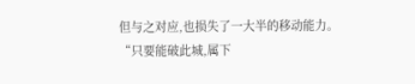但与之对应,也损失了一大半的移动能力。
“只要能破此城,属下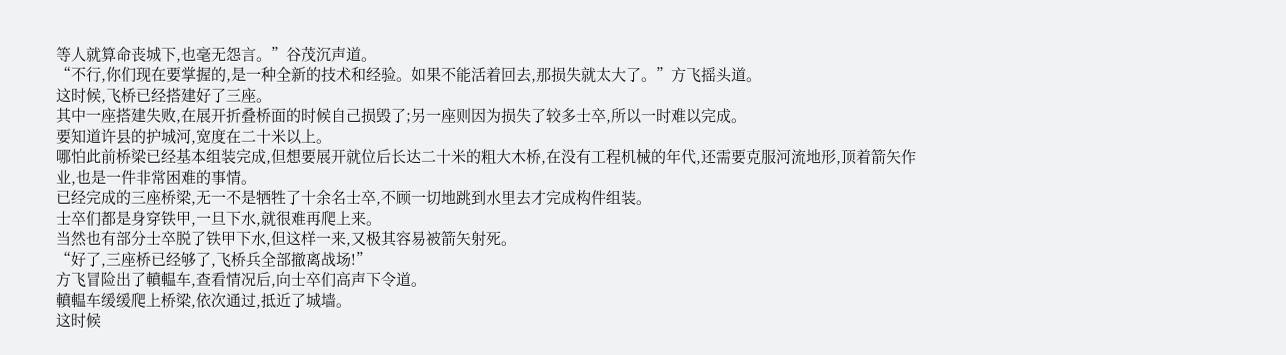等人就算命丧城下,也毫无怨言。”谷茂沉声道。
“不行,你们现在要掌握的,是一种全新的技术和经验。如果不能活着回去,那损失就太大了。”方飞摇头道。
这时候,飞桥已经搭建好了三座。
其中一座搭建失败,在展开折叠桥面的时候自己损毁了;另一座则因为损失了较多士卒,所以一时难以完成。
要知道许县的护城河,宽度在二十米以上。
哪怕此前桥梁已经基本组装完成,但想要展开就位后长达二十米的粗大木桥,在没有工程机械的年代,还需要克服河流地形,顶着箭矢作业,也是一件非常困难的事情。
已经完成的三座桥梁,无一不是牺牲了十余名士卒,不顾一切地跳到水里去才完成构件组装。
士卒们都是身穿铁甲,一旦下水,就很难再爬上来。
当然也有部分士卒脱了铁甲下水,但这样一来,又极其容易被箭矢射死。
“好了,三座桥已经够了,飞桥兵全部撤离战场!”
方飞冒险出了轒輼车,查看情况后,向士卒们高声下令道。
轒輼车缓缓爬上桥梁,依次通过,抵近了城墙。
这时候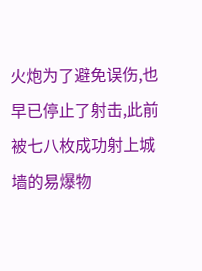火炮为了避免误伤,也早已停止了射击,此前被七八枚成功射上城墙的易爆物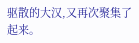驱散的大汉,又再次聚集了起来。